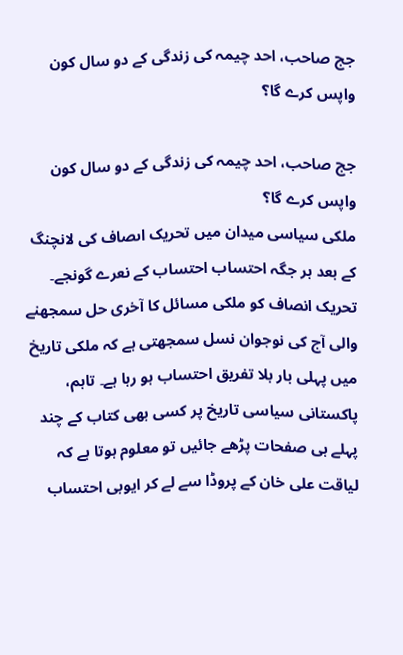جج صاحب، احد چیمہ کی زندگی کے دو سال کون واپس کرے گا؟

جج صاحب، احد چیمہ کی زندگی کے دو سال کون واپس کرے گا؟
ملکی سیاسی میدان میں تحریک اںصاف کی لانچنگ کے بعد ہر جگہ احتساب احتساب کے نعرے گونجے۔ تحریک انصاف کو ملکی مسائل کا آخری حل سمجھنے والی آج کی نوجوان نسل سمجھتی ہے کہ ملکی تاریخ میں پہلی بار بلا تفریق احتساب ہو رہا ہے۔ تاہم، پاکستانی سیاسی تاریخ پر کسی بھی کتاب کے چند پہلے ہی صفحات پڑھے جائیں تو معلوم ہوتا ہے کہ لیاقت علی خان کے پروڈا سے لے کر ایوبی احتساب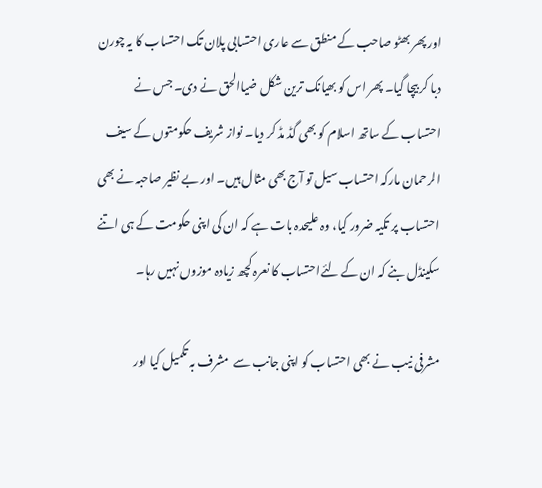اور پھر بھٹو صاحب کے منطق سے عاری احتسابی پلان تک احتساب کا یہ چورن دبا کر بیچا گیا۔ پھر اس کو بھیانک ترین شکل ضیاالحق نے دی۔ جس نے احتساب کے ساتھ اسلام کو بھی گڈ مڈ کر دیا۔ نواز شریف حکومتوں کے سیف الرحمان مارکہ احتساب سیل تو آج بھی مثال ہیں۔ اور بے نظیر صاحبہ نے بھی احتساب پر تکیہ ضرور کیا، وہ علیحدہ بات ہے کہ ان کی اپنی حکومت کے ہی اتنے سکینڈل بنے کہ ان کے لئےاحتساب کا نعرہ کچھ زیادہ موزوں نہیں رہا۔

مشرفی نیب نے بھی احتساب کو اپنی جانب سے  مشرف بہ تکمیل کیا اور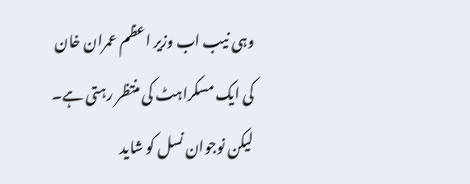وہی نیب اب وزیر اعظم عمران خان کی ایک مسکراہٹ کی منتظر رہتی ہے۔ لیکن نوجوان نسل کو شاید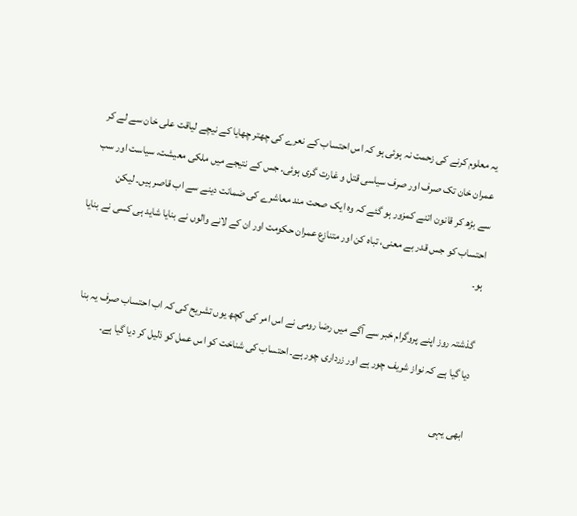یہ معلوم کرنے کی زحمت نہ ہوئی ہو کہ اس احتساب کے نعرے کی چھتر چھایا کے نیچے لیاقت علی خان سے لے کر عمران خان تک صرف اور صرف سیاسی قتل و غارت گری ہوئی۔ جس کے نتیجے میں ملکی معیشت، سیاست اور سب سے بڑھ کر قانون اتنے کمزور ہو گئے کہ وہ ایک صحت مند معاشرے کی ضمانت دینے سے اب قاصر ہیں۔ لیکن احتساب کو جس قدر بے معنی، تباہ کن اور متنازع عمران حکومت اور ان کے لانے والوں نے بنایا شاید ہی کسی نے بنایا ہو۔

گذشتہ روز اپنے پروگرام خبر سے آگے میں رضا رومی نے اس امر کی کچھ یوں تشریح کی کہ اب احتساب صرف یہ بنا دیا گیا ہے کہ نواز شریف چور ہے اور زرداری چور ہے۔ احتساب کی شناخت کو اس عمل کو ذلیل کر دیا گیا ہے۔

ابھی یہی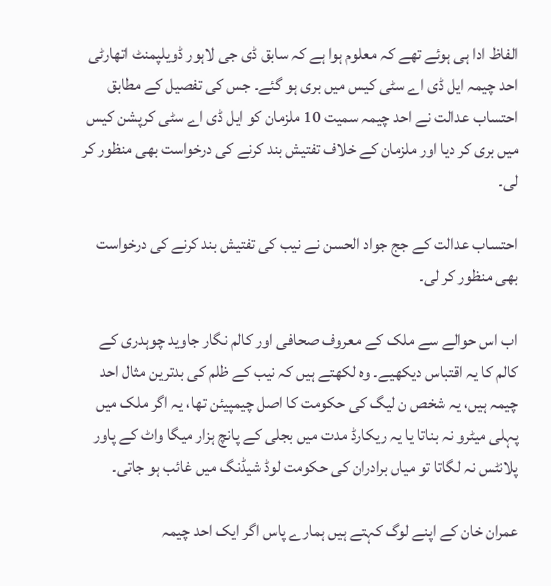الفاظ ادا ہی ہوئے تھے کہ معلوم ہوا ہے کہ سابق ڈی جی لاہور ڈویلپمنٹ اتھارٹی احد چیمہ ایل ڈی اے سٹی کیس میں بری ہو گئے۔ جس کی تفصیل کے مطابق احتساب عدالت نے احد چیمہ سمیت 10 ملزمان کو ایل ڈی اے سٹی کرپشن کیس میں بری کر دیا اور ملزمان کے خلاف تفتیش بند کرنے کی درخواست بھی منظور کر لی۔

احتساب عدالت کے جج جواد الحسن نے نیب کی تفتیش بند کرنے کی درخواست بھی منظور کر لی۔

اب اس حوالے سے ملک کے معروف صحافی اور کالم نگار جاوید چوہدری کے کالم کا یہ اقتباس دیکھیے۔ وہ لکھتے ہیں کہ نیب کے ظلم کی بدترین مثال احد چیمہ ہیں، یہ شخص ن لیگ کی حکومت کا اصل چیمپیئن تھا، یہ اگر ملک میں پہلی میٹرو نہ بناتا یا یہ ریکارڈ مدت میں بجلی کے پانچ ہزار میگا واٹ کے پاور پلانٹس نہ لگاتا تو میاں برادران کی حکومت لوڈ شیڈنگ میں غائب ہو جاتی۔

عمران خان کے اپنے لوگ کہتے ہیں ہمارے پاس اگر ایک احد چیمہ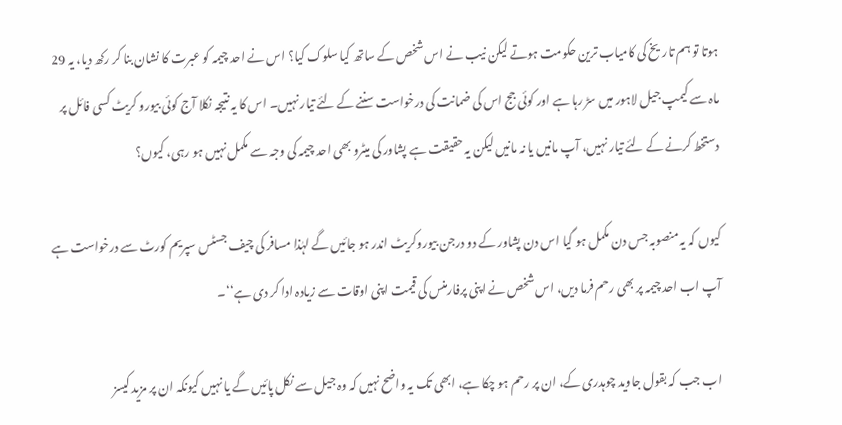ہوتا تو ہم تاریخ کی کامیاب ترین حکومت ہوتے لیکن نیب نے اس شخص کے ساتھ کیا سلوک کیا؟ اس نے احد چیمہ کو عبرت کا نشان بنا کر رکھ دیا، یہ 29 ماہ سے کیمپ جیل لاہور میں سڑ رہا ہے اور کوئی جج اس کی ضمانت کی درخواست سننے کے لئے تیار نہیں۔ اس کا یہ نتیجہ نکلا آج کوئی بیورو کریٹ کسی فائل پر دستخط کرنے کے لئے تیار نہیں، آپ مانیں یا نہ مانیں لیکن یہ حقیقت ہے پشاور کی میٹرو بھی احد چیمہ کی وجہ سے مکمل نہیں ہو رہی، کیوں؟

کیوں کہ یہ منصوبہ جس دن مکمل ہو گیا اس دن پشاور کے دو درجن بیوروکریٹ اندر ہو جائیں گے لہٰذا مسافر کی چیف جسٹس سپریم کورٹ سے درخواست ہے آپ اب احد چیمہ پر بھی رحم فرما دیں، اس شخص نے اپنی پرفارمنس کی قیمت اپنی اوقات سے زیادہ ادا کر دی ہے‘‘۔

اب جب کہ بقول جاوید چوہدری کے، ان پر رحم ہو چکا ہے، ابھی تک یہ واضح نہیں کہ وہ جیل سے نکل پائیں گے یا نہیں کیونکہ ان پر مزید کیسز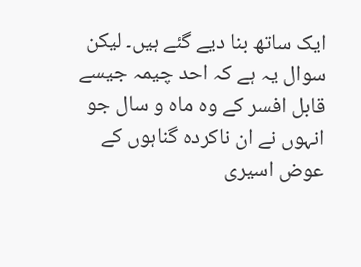ایک ساتھ بنا دیے گئے ہیں۔ لیکن سوال یہ ہے کہ احد چیمہ جیسے قابل افسر کے وہ ماہ و سال جو انہوں نے ان ناکردہ گناہوں کے عوض اسیری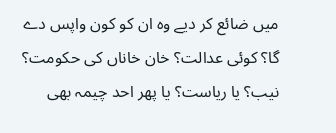میں ضائع کر دیے وہ ان کو کون واپس دے گا؟ کوئی عدالت؟ خان خاناں کی حکومت؟ نیب؟ یا ریاست؟ یا پھر احد چیمہ بھی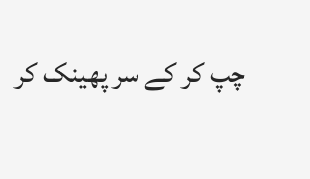چپ کر کے سر پھینک کر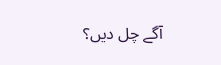آگے چل دیں؟